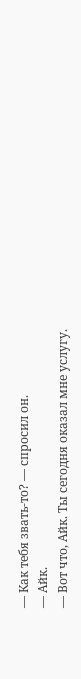— Как тебя звать-то? — спросил он.
— Айк.
— Вот что, Айк. Ты сегодня оказал мне услугу.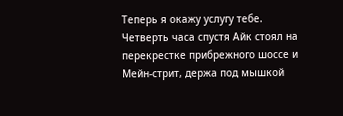Теперь я окажу услугу тебе.
Четверть часа спустя Айк стоял на перекрестке прибрежного шоссе и Мейн-стрит, держа под мышкой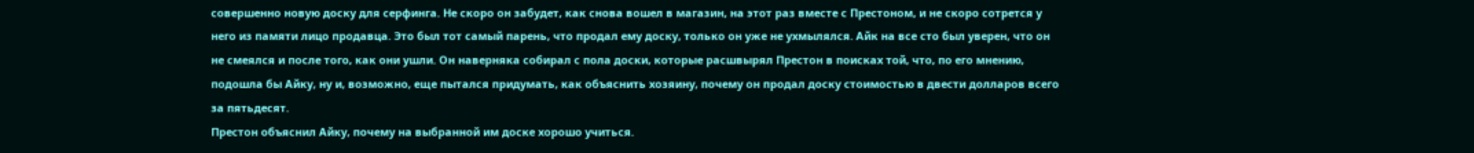совершенно новую доску для серфинга. Не скоро он забудет, как снова вошел в магазин, на этот раз вместе с Престоном, и не скоро сотрется у него из памяти лицо продавца. Это был тот самый парень, что продал ему доску, только он уже не ухмылялся. Айк на все сто был уверен, что он не смеялся и после того, как они ушли. Он наверняка собирал с пола доски, которые расшвырял Престон в поисках той, что, по его мнению, подошла бы Айку, ну и, возможно, еще пытался придумать, как объяснить хозяину, почему он продал доску стоимостью в двести долларов всего за пятьдесят.
Престон объяснил Айку, почему на выбранной им доске хорошо учиться.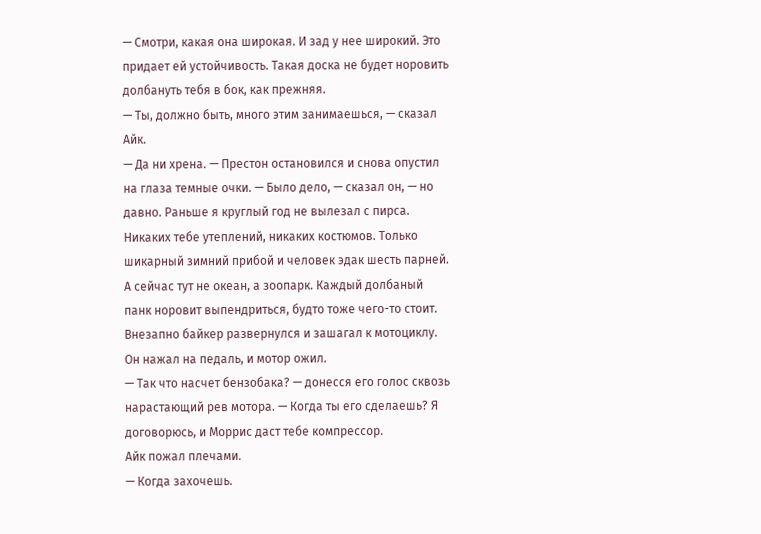— Смотри, какая она широкая. И зад у нее широкий. Это придает ей устойчивость. Такая доска не будет норовить долбануть тебя в бок, как прежняя.
— Ты, должно быть, много этим занимаешься, — сказал Айк.
— Да ни хрена. — Престон остановился и снова опустил на глаза темные очки. — Было дело, — сказал он, — но давно. Раньше я круглый год не вылезал с пирса. Никаких тебе утеплений, никаких костюмов. Только шикарный зимний прибой и человек эдак шесть парней. А сейчас тут не океан, а зоопарк. Каждый долбаный панк норовит выпендриться, будто тоже чего-то стоит.
Внезапно байкер развернулся и зашагал к мотоциклу. Он нажал на педаль, и мотор ожил.
— Так что насчет бензобака? — донесся его голос сквозь нарастающий рев мотора. — Когда ты его сделаешь? Я договорюсь, и Моррис даст тебе компрессор.
Айк пожал плечами.
— Когда захочешь.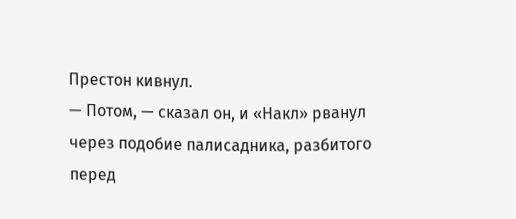Престон кивнул.
— Потом, — сказал он, и «Накл» рванул через подобие палисадника, разбитого перед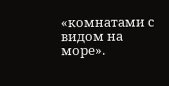«комнатами с видом на море».